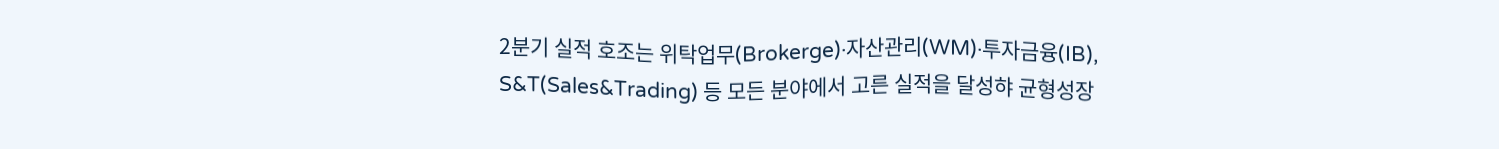2분기 실적 호조는 위탁업무(Brokerge)·자산관리(WM)·투자금융(IB), S&T(Sales&Trading) 등 모든 분야에서 고른 실적을 달성햐 균형성장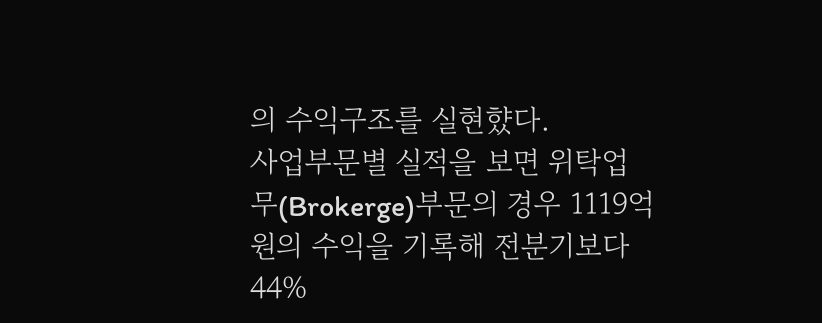의 수익구조를 실현햤다.
사업부문별 실적을 보면 위탁업무(Brokerge)부문의 경우 1119억원의 수익을 기록해 전분기보다 44%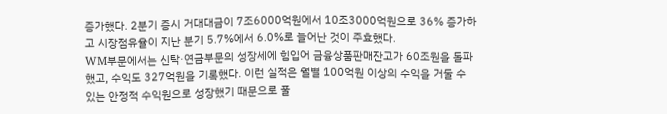증가했다. 2분기 증시 거대대금이 7조6000억원에서 10조3000억원으로 36% 증가하고 시장점유율이 지난 분기 5.7%에서 6.0%로 늘어난 것이 주효했다.
WM부문에서는 신탁·연금부문의 성장세에 힘입어 금융상품판매잔고가 60조원을 돌파했고, 수익도 327억원을 기록했다. 이런 실적은 월별 100억원 이상의 수익을 거둘 수 있는 안정적 수익원으로 성장했기 때문으로 풀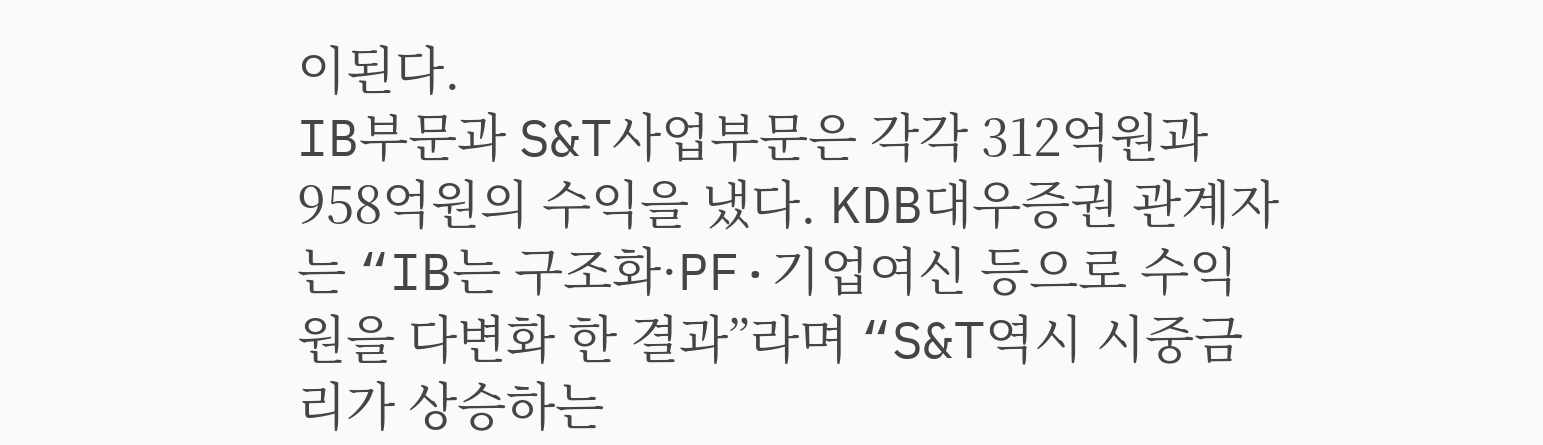이된다.
IB부문과 S&T사업부문은 각각 312억원과 958억원의 수익을 냈다. KDB대우증권 관계자는 “IB는 구조화·PF·기업여신 등으로 수익원을 다변화 한 결과”라며 “S&T역시 시중금리가 상승하는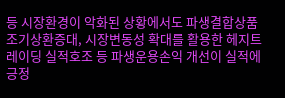등 시장환경이 악화된 상황에서도 파생결합상품 조기상환증대, 시장변동성 확대를 활용한 헤지트레이딩 실적호조 등 파생운용손익 개선이 실적에 긍정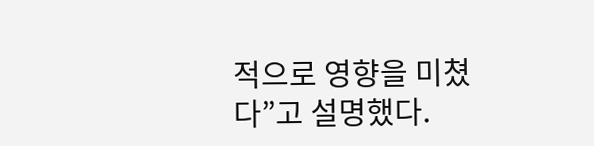적으로 영향을 미쳤다”고 설명했다.